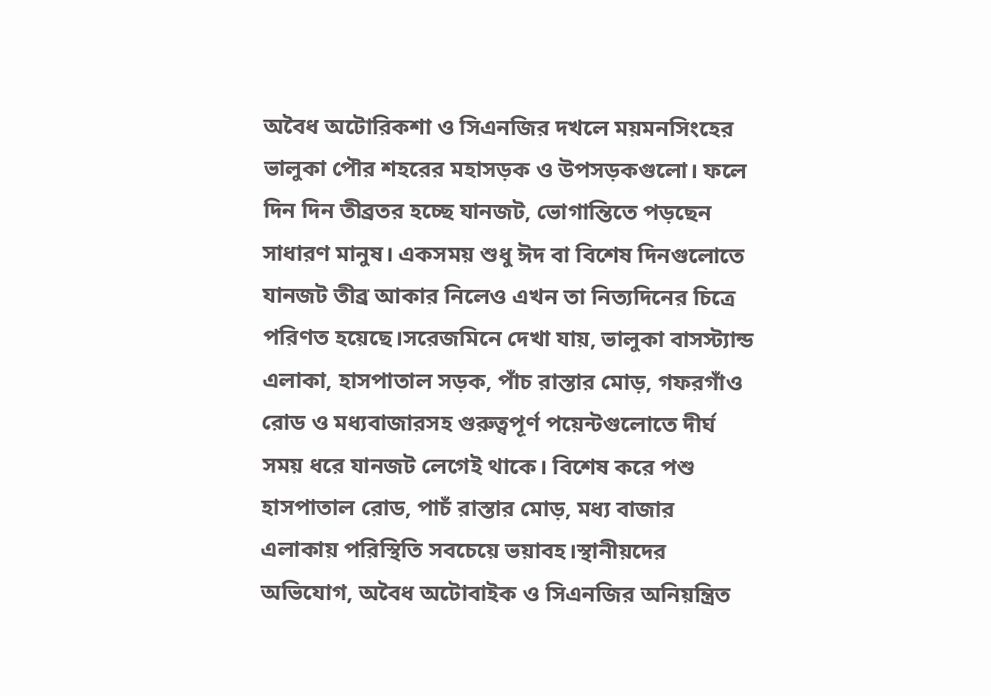অবৈধ অটোরিকশা ও সিএনজির দখলে ময়মনসিংহের ভালুকা পৌর শহরের মহাসড়ক ও উপসড়কগুলো। ফলে দিন দিন তীব্রতর হচ্ছে যানজট, ভোগান্তিতে পড়ছেন সাধারণ মানুষ। একসময় শুধু ঈদ বা বিশেষ দিনগুলোতে যানজট তীব্র আকার নিলেও এখন তা নিত্যদিনের চিত্রে পরিণত হয়েছে।সরেজমিনে দেখা যায়, ভালুকা বাসস্ট্যান্ড এলাকা, হাসপাতাল সড়ক, পাঁচ রাস্তার মোড়, গফরগাঁও রোড ও মধ্যবাজারসহ গুরুত্বপূর্ণ পয়েন্টগুলোতে দীর্ঘ সময় ধরে যানজট লেগেই থাকে। বিশেষ করে পশু হাসপাতাল রোড, পাচঁ রাস্তার মোড়, মধ্য বাজার এলাকায় পরিস্থিতি সবচেয়ে ভয়াবহ।স্থানীয়দের অভিযোগ, অবৈধ অটোবাইক ও সিএনজির অনিয়ন্ত্রিত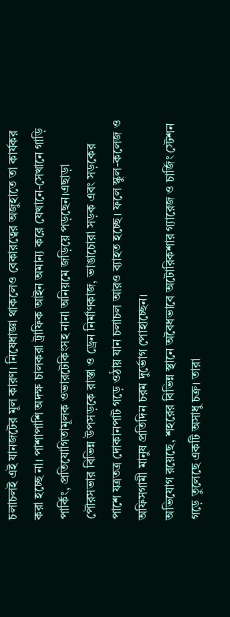চলাচলই এই যানজটের মূল কারণ। নিষেধাজ্ঞা থাকলেও বেকারত্বের অজুহাতে তা কার্যকর করা হচ্ছে না। পাশাপাশি অদক্ষ চালকরা ট্রাফিক আইন অমান্য করে যেখানে-সেখানে গাড়ি পার্কিং, প্রতিযোগিতামূলক ওভারটেকিংসহ নানা অনিয়মে জড়িয়ে পড়ছেন।এছাড়া পৌরসভার বিভিন্ন উপসড়কে রাস্তা ও ড্রেন নির্মাণকাজ, ভাঙাচোরা সড়ক এবং সড়কের পাশে যত্রতত্র দোকানপাট গড়ে ওঠায় যান চলাচল আরও ব্যাহত হচ্ছে। ফলে স্কুল-কলেজ ও অফিসগামী মানুষ প্রতিদিন চরম দুর্ভোগ পোহাচ্ছেন।
অভিযোগ রয়েছে, শহরের বিভিন্ন স্থানে অবৈধভাবে অটোরিকশার গ্যারেজ ও চার্জিং স্টেশন গড়ে তুলেছে একটি অসাধু চক্র। তারা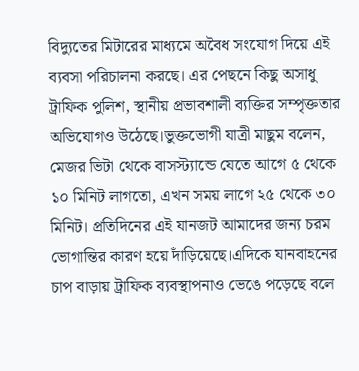বিদ্যুতের মিটারের মাধ্যমে অবৈধ সংযোগ দিয়ে এই ব্যবসা পরিচালনা করছে। এর পেছনে কিছু অসাধু ট্রাফিক পুলিশ, স্থানীয় প্রভাবশালী ব্যক্তির সম্পৃক্ততার অভিযোগও উঠেছে।ভুক্তভোগী যাত্রী মাছুম বলেন, মেজর ভিটা থেকে বাসস্ট্যান্ডে যেতে আগে ৫ থেকে ১০ মিনিট লাগতো, এখন সময় লাগে ২৫ থেকে ৩০ মিনিট। প্রতিদিনের এই যানজট আমাদের জন্য চরম ভোগান্তির কারণ হয়ে দাঁড়িয়েছে।এদিকে যানবাহনের চাপ বাড়ায় ট্রাফিক ব্যবস্থাপনাও ভেঙে পড়েছে বলে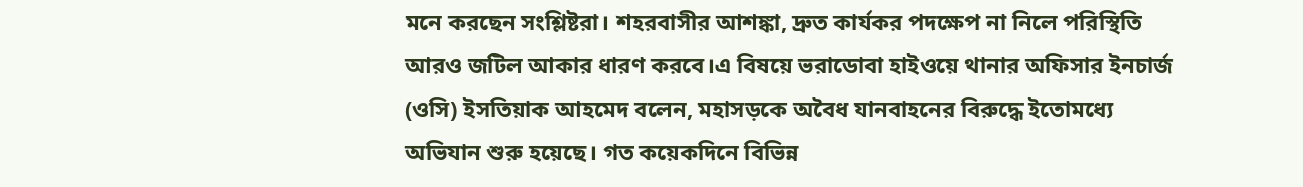মনে করছেন সংশ্লিষ্টরা। শহরবাসীর আশঙ্কা, দ্রুত কার্যকর পদক্ষেপ না নিলে পরিস্থিতি আরও জটিল আকার ধারণ করবে।এ বিষয়ে ভরাডোবা হাইওয়ে থানার অফিসার ইনচার্জ (ওসি) ইসতিয়াক আহমেদ বলেন, মহাসড়কে অবৈধ যানবাহনের বিরুদ্ধে ইতোমধ্যে অভিযান শুরু হয়েছে। গত কয়েকদিনে বিভিন্ন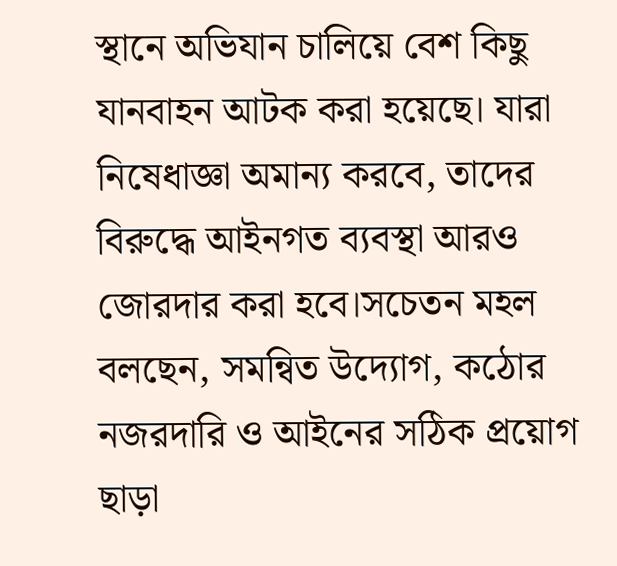স্থানে অভিযান চালিয়ে বেশ কিছু যানবাহন আটক করা হয়েছে। যারা নিষেধাজ্ঞা অমান্য করবে, তাদের বিরুদ্ধে আইনগত ব্যবস্থা আরও জোরদার করা হবে।সচেতন মহল বলছেন, সমন্বিত উদ্যোগ, কঠোর নজরদারি ও আইনের সঠিক প্রয়োগ ছাড়া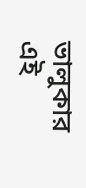ভালুকার এই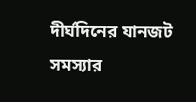দীর্ঘদিনের যানজট সমস্যার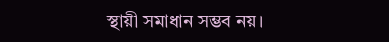স্থায়ী সমাধান সম্ভব নয়।